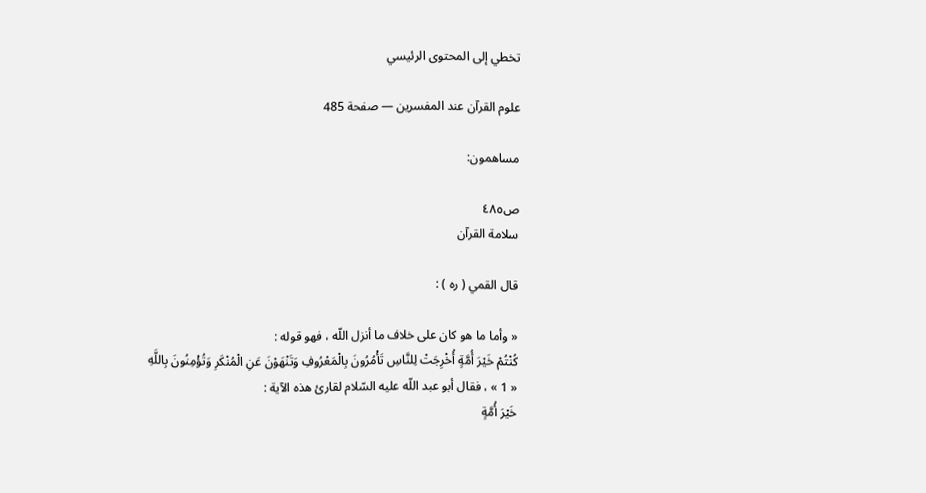تخطي إلى المحتوى الرئيسي

علوم القرآن عند المفسرين — صفحة 485

مساهمون:

ص٤٨٥
سلامة القرآن

قال القمي ( ره ) :

« وأما ما هو كان على خلاف ما أنزل اللّه ، فهو قوله :
كُنْتُمْ خَيْرَ أُمَّةٍ أُخْرِجَتْ لِلنَّاسِ تَأْمُرُونَ بِالْمَعْرُوفِ وَتَنْهَوْنَ عَنِ الْمُنْكَرِ وَتُؤْمِنُونَ بِاللَّهِ
« 1 » ، فقال أبو عبد اللّه عليه السّلام لقارئ هذه الآية :
خَيْرَ أُمَّةٍ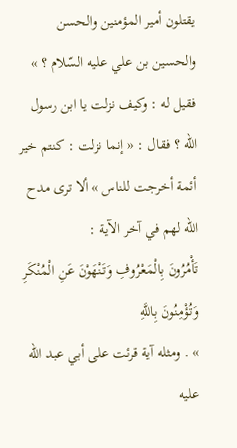يقتلون أمير المؤمنين والحسن والحسين بن علي عليه السّلام ؟ » فقيل له : وكيف نزلت يا ابن رسول اللّه ؟ فقال : « إنما نزلت : كنتم خير أئمة أخرجت للناس » ألا ترى مدح اللّه لهم في آخر الآية :
تَأْمُرُونَ بِالْمَعْرُوفِ وَتَنْهَوْنَ عَنِ الْمُنْكَرِ وَتُؤْمِنُونَ بِاللَّهِ
» . ومثله آية قرئت على أبي عبد اللّه عليه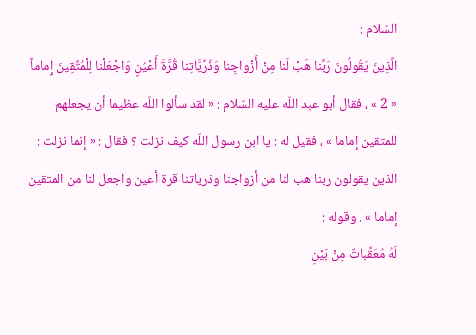السّلام :
الَّذِينَ يَقُولُونَ رَبَّنا هَبْ لَنا مِنْ أَزْواجِنا وَذُرِّيَّاتِنا قُرَّةَ أَعْيُنٍ وَاجْعَلْنا لِلْمُتَّقِينَ إِماماً
« 2 » ، فقال أبو عبد اللّه عليه السّلام : « لقد سألوا اللّه عظيما أن يجعلهم للمتقين إماما » ، فقيل له : يا ابن رسول اللّه كيف نزلت ؟ فقال : « إنما نزلت : الذين يقولون ربنا هب لنا من أزواجنا وذرياتنا قرة أعين واجعل لنا من المتقين إماما » . وقوله :
لَهُ مُعَقِّباتٌ مِنْ بَيْنِ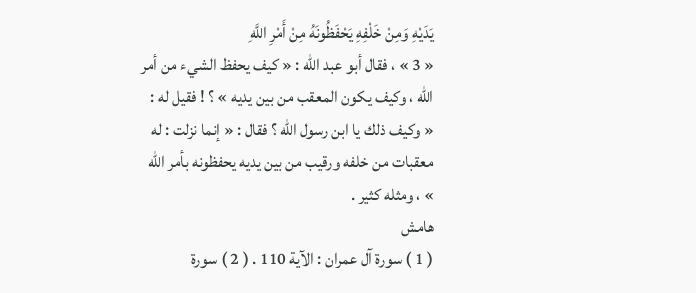يَدَيْهِ وَمِنْ خَلْفِهِ يَحْفَظُونَهُ مِنْ أَمْرِ اللَّهِ
« 3 » ، فقال أبو عبد اللّه : « كيف يحفظ الشيء من أمر اللّه ، وكيف يكون المعقب من بين يديه » ؟ ! فقيل له : « وكيف ذلك يا ابن رسول اللّه ؟ فقال : « إنما نزلت : له معقبات من خلفه ورقيب من بين يديه يحفظونه بأمر اللّه » ، ومثله كثير .
هامش
( 1 ) سورة آل عمران : الآية 110 . ( 2 ) سورة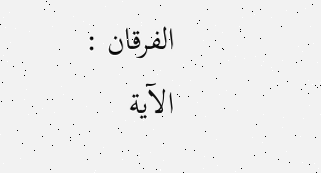الفرقان : الآية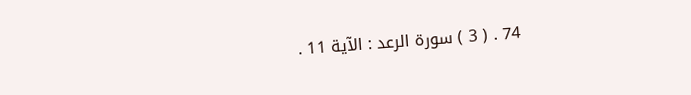74 . ( 3 ) سورة الرعد : الآية 11 .